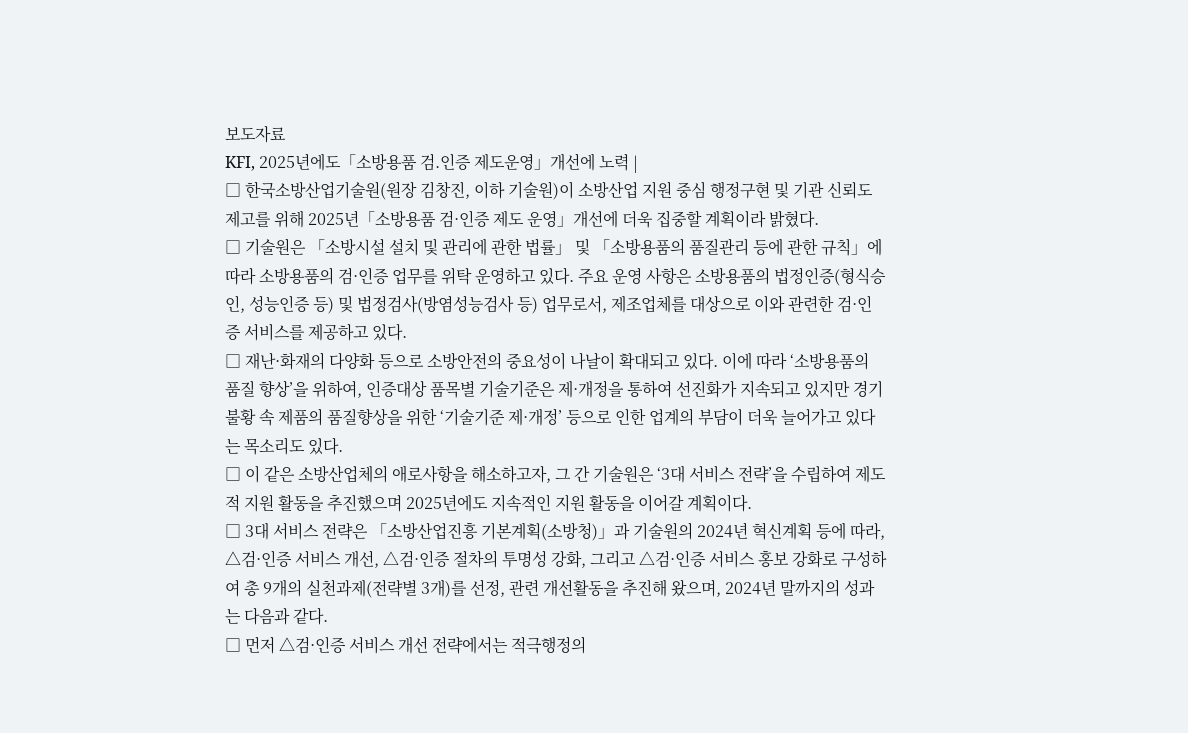보도자료
KFI, 2025년에도「소방용품 검.인증 제도운영」개선에 노력 |
□ 한국소방산업기술원(원장 김창진, 이하 기술원)이 소방산업 지원 중심 행정구현 및 기관 신뢰도 제고를 위해 2025년「소방용품 검·인증 제도 운영」개선에 더욱 집중할 계획이라 밝혔다.
□ 기술원은 「소방시설 설치 및 관리에 관한 법률」 및 「소방용품의 품질관리 등에 관한 규칙」에 따라 소방용품의 검·인증 업무를 위탁 운영하고 있다. 주요 운영 사항은 소방용품의 법정인증(형식승인, 성능인증 등) 및 법정검사(방염성능검사 등) 업무로서, 제조업체를 대상으로 이와 관련한 검·인증 서비스를 제공하고 있다.
□ 재난·화재의 다양화 등으로 소방안전의 중요성이 나날이 확대되고 있다. 이에 따라 ‘소방용품의 품질 향상’을 위하여, 인증대상 품목별 기술기준은 제·개정을 통하여 선진화가 지속되고 있지만 경기 불황 속 제품의 품질향상을 위한 ‘기술기준 제·개정’ 등으로 인한 업계의 부담이 더욱 늘어가고 있다는 목소리도 있다.
□ 이 같은 소방산업체의 애로사항을 해소하고자, 그 간 기술원은 ‘3대 서비스 전략’을 수립하여 제도적 지원 활동을 추진했으며 2025년에도 지속적인 지원 활동을 이어갈 계획이다.
□ 3대 서비스 전략은 「소방산업진흥 기본계획(소방청)」과 기술원의 2024년 혁신계획 등에 따라, △검·인증 서비스 개선, △검·인증 절차의 투명성 강화, 그리고 △검·인증 서비스 홍보 강화로 구성하여 총 9개의 실천과제(전략별 3개)를 선정, 관련 개선활동을 추진해 왔으며, 2024년 말까지의 성과는 다음과 같다.
□ 먼저 △검·인증 서비스 개선 전략에서는 적극행정의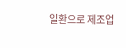일환으로 제조업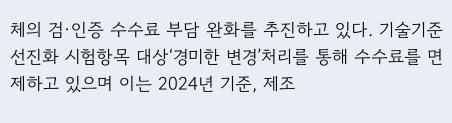체의 검·인증 수수료 부담 완화를 추진하고 있다. 기술기준 선진화 시험항목 대상‘경미한 변경’처리를 통해 수수료를 면제하고 있으며 이는 2024년 기준, 제조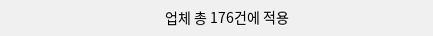업체 총 176건에 적용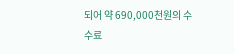되어 약 690,000천원의 수수료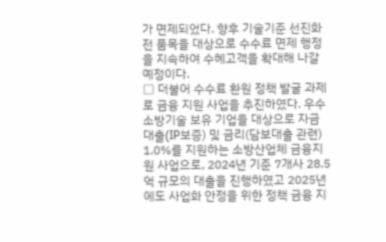가 면제되었다. 향후 기술기준 선진화 전 품목을 대상으로 수수료 면제 행정을 지속하여 수혜고객을 확대해 나갈 예정이다.
□ 더불어 수수료 환원 정책 발굴 과제로 금융 지원 사업을 추진하였다. 우수소방기술 보유 기업을 대상으로 자금대출(IP보증) 및 금리(담보대출 관련) 1.0%를 지원하는 소방산업체 금융지원 사업으로, 2024년 기준 7개사 28.5억 규모의 대출을 진행하였고 2025년에도 사업화 안정을 위한 정책 금융 지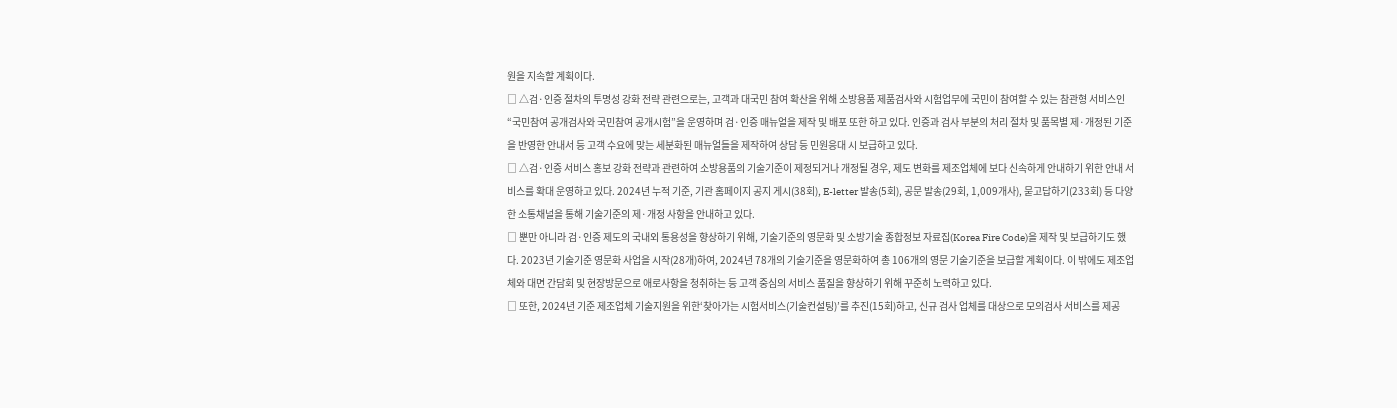원을 지속할 계획이다.
□ △검·인증 절차의 투명성 강화 전략 관련으로는, 고객과 대국민 참여 확산을 위해 소방용품 제품검사와 시험업무에 국민이 참여할 수 있는 참관형 서비스인 “국민참여 공개검사와 국민참여 공개시험”을 운영하며 검·인증 매뉴얼을 제작 및 배포 또한 하고 있다. 인증과 검사 부분의 처리 절차 및 품목별 제·개정된 기준을 반영한 안내서 등 고객 수요에 맞는 세분화된 매뉴얼들을 제작하여 상담 등 민원응대 시 보급하고 있다.
□ △검·인증 서비스 홍보 강화 전략과 관련하여 소방용품의 기술기준이 제정되거나 개정될 경우, 제도 변화를 제조업체에 보다 신속하게 안내하기 위한 안내 서비스를 확대 운영하고 있다. 2024년 누적 기준, 기관 홈페이지 공지 게시(38회), E-letter 발송(5회), 공문 발송(29회, 1,009개사), 묻고답하기(233회) 등 다양한 소통채널을 통해 기술기준의 제·개정 사항을 안내하고 있다.
□ 뿐만 아니라 검·인증 제도의 국내외 통용성을 향상하기 위해, 기술기준의 영문화 및 소방기술 종합정보 자료집(Korea Fire Code)을 제작 및 보급하기도 했다. 2023년 기술기준 영문화 사업을 시작(28개)하여, 2024년 78개의 기술기준을 영문화하여 총 106개의 영문 기술기준을 보급할 계획이다. 이 밖에도 제조업체와 대면 간담회 및 현장방문으로 애로사항을 청취하는 등 고객 중심의 서비스 품질을 향상하기 위해 꾸준히 노력하고 있다.
□ 또한, 2024년 기준 제조업체 기술지원을 위한‘찾아가는 시험서비스(기술컨설팅)’를 추진(15회)하고, 신규 검사 업체를 대상으로 모의검사 서비스를 제공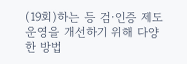(19회)하는 등 검·인증 제도운영을 개선하기 위해 다양한 방법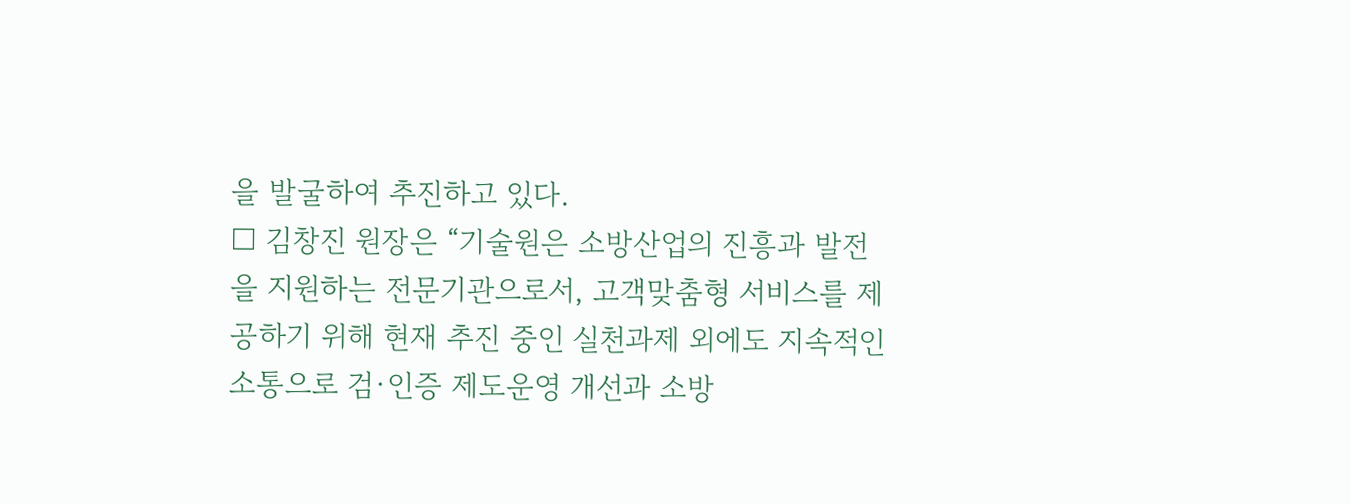을 발굴하여 추진하고 있다.
□ 김창진 원장은 “기술원은 소방산업의 진흥과 발전을 지원하는 전문기관으로서, 고객맞춤형 서비스를 제공하기 위해 현재 추진 중인 실천과제 외에도 지속적인 소통으로 검·인증 제도운영 개선과 소방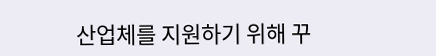산업체를 지원하기 위해 꾸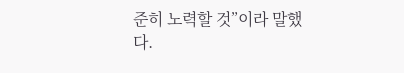준히 노력할 것”이라 말했다.